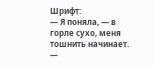Шрифт:
— Я поняла, — в горле сухо, меня тошнить начинает. —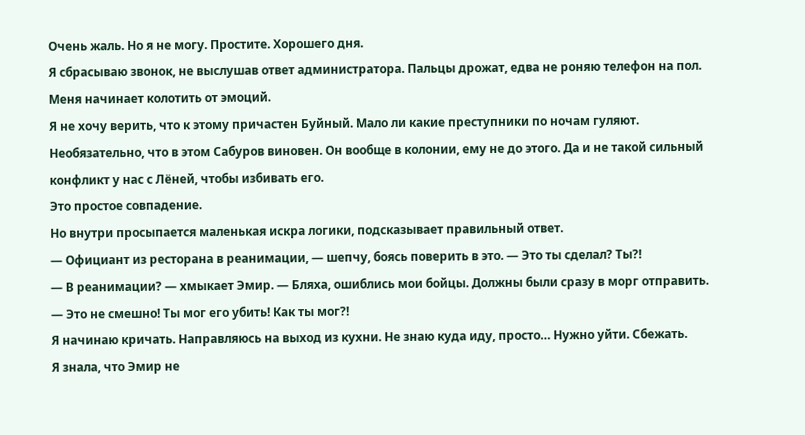Очень жаль. Но я не могу. Простите. Хорошего дня.
Я сбрасываю звонок, не выслушав ответ администратора. Пальцы дрожат, едва не роняю телефон на пол. Меня начинает колотить от эмоций.
Я не хочу верить, что к этому причастен Буйный. Мало ли какие преступники по ночам гуляют.
Необязательно, что в этом Сабуров виновен. Он вообще в колонии, ему не до этого. Да и не такой сильный конфликт у нас с Лёней, чтобы избивать его.
Это простое совпадение.
Но внутри просыпается маленькая искра логики, подсказывает правильный ответ.
— Официант из ресторана в реанимации, — шепчу, боясь поверить в это. — Это ты сделал? Ты?!
— В реанимации? — хмыкает Эмир. — Бляха, ошиблись мои бойцы. Должны были сразу в морг отправить.
— Это не смешно! Ты мог его убить! Как ты мог?!
Я начинаю кричать. Направляюсь на выход из кухни. Не знаю куда иду, просто… Нужно уйти. Сбежать.
Я знала, что Эмир не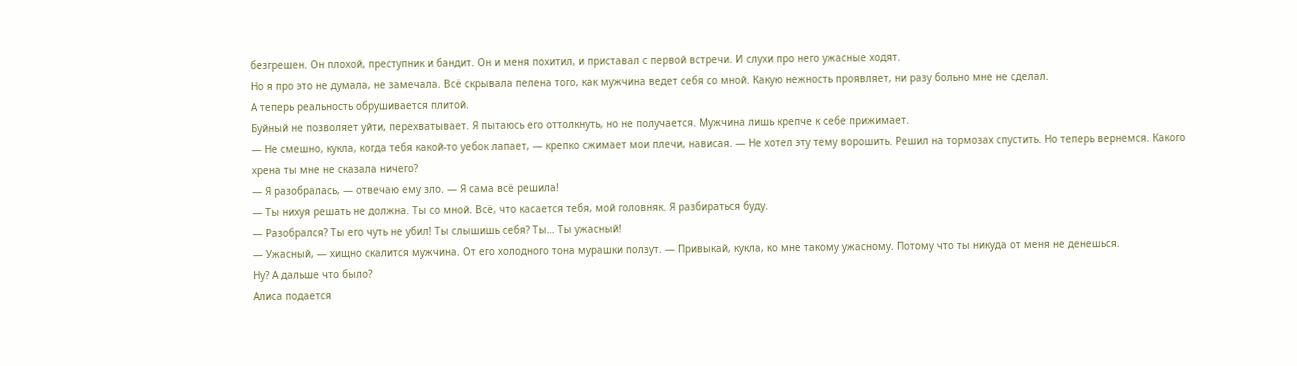безгрешен. Он плохой, преступник и бандит. Он и меня похитил, и приставал с первой встречи. И слухи про него ужасные ходят.
Но я про это не думала, не замечала. Всё скрывала пелена того, как мужчина ведет себя со мной. Какую нежность проявляет, ни разу больно мне не сделал.
А теперь реальность обрушивается плитой.
Буйный не позволяет уйти, перехватывает. Я пытаюсь его оттолкнуть, но не получается. Мужчина лишь крепче к себе прижимает.
— Не смешно, кукла, когда тебя какой-то уебок лапает, — крепко сжимает мои плечи, нависая. — Не хотел эту тему ворошить. Решил на тормозах спустить. Но теперь вернемся. Какого хрена ты мне не сказала ничего?
— Я разобралась, — отвечаю ему зло. — Я сама всё решила!
— Ты нихуя решать не должна. Ты со мной. Всё, что касается тебя, мой головняк. Я разбираться буду.
— Разобрался? Ты его чуть не убил! Ты слышишь себя? Ты… Ты ужасный!
— Ужасный, — хищно скалится мужчина. От его холодного тона мурашки ползут. — Привыкай, кукла, ко мне такому ужасному. Потому что ты никуда от меня не денешься.
Ну? А дальше что было?
Алиса подается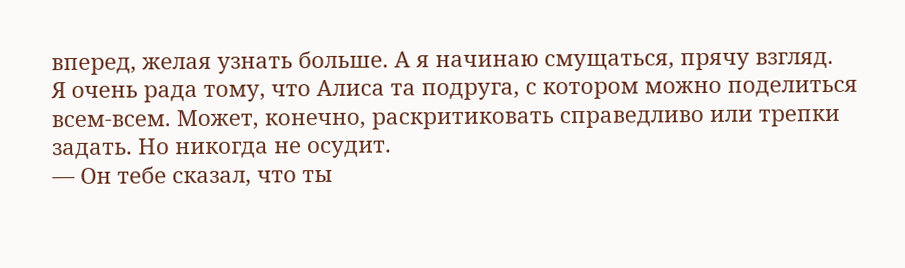вперед, желая узнать больше. А я начинаю смущаться, прячу взгляд.
Я очень рада тому, что Алиса та подруга, с котором можно поделиться всем-всем. Может, конечно, раскритиковать справедливо или трепки задать. Но никогда не осудит.
— Он тебе сказал, что ты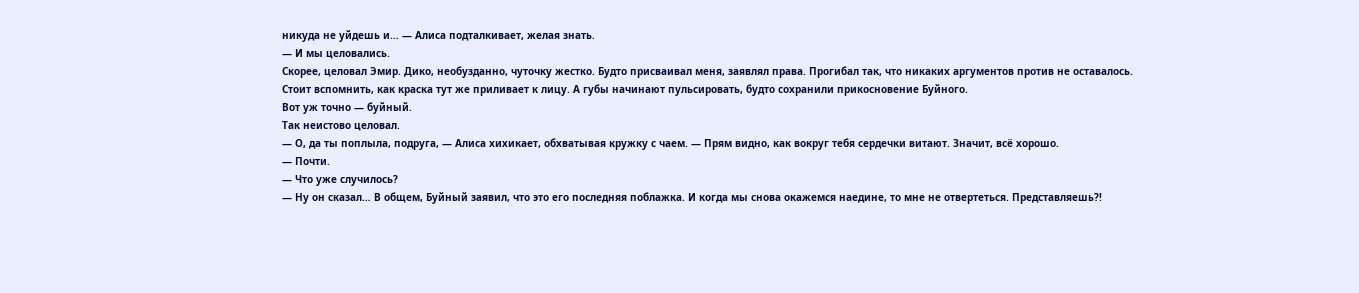никуда не уйдешь и… — Алиса подталкивает, желая знать.
— И мы целовались.
Скорее, целовал Эмир. Дико, необузданно, чуточку жестко. Будто присваивал меня, заявлял права. Прогибал так, что никаких аргументов против не оставалось.
Стоит вспомнить, как краска тут же приливает к лицу. А губы начинают пульсировать, будто сохранили прикосновение Буйного.
Вот уж точно — буйный.
Так неистово целовал.
— О, да ты поплыла, подруга, — Алиса хихикает, обхватывая кружку с чаем. — Прям видно, как вокруг тебя сердечки витают. Значит, всё хорошо.
— Почти.
— Что уже случилось?
— Ну он сказал… В общем, Буйный заявил, что это его последняя поблажка. И когда мы снова окажемся наедине, то мне не отвертеться. Представляешь?!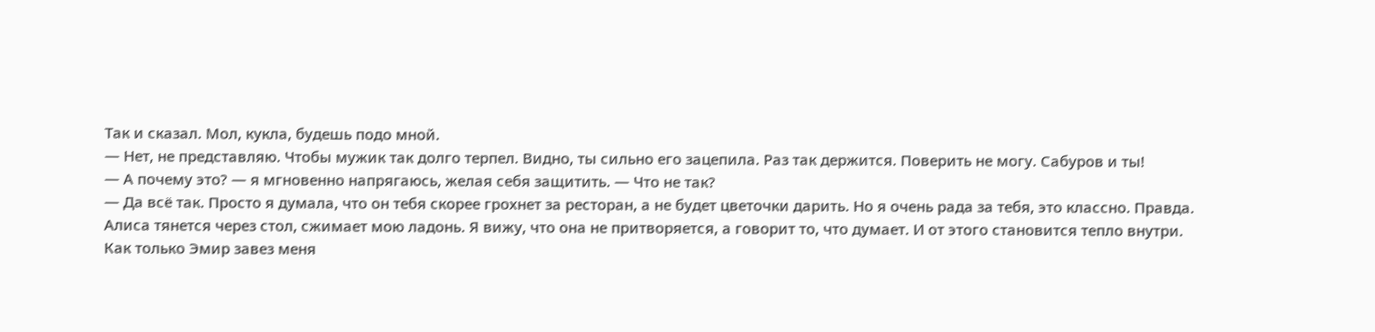Так и сказал. Мол, кукла, будешь подо мной.
— Нет, не представляю. Чтобы мужик так долго терпел. Видно, ты сильно его зацепила. Раз так держится. Поверить не могу. Сабуров и ты!
— А почему это? — я мгновенно напрягаюсь, желая себя защитить. — Что не так?
— Да всё так. Просто я думала, что он тебя скорее грохнет за ресторан, а не будет цветочки дарить. Но я очень рада за тебя, это классно. Правда.
Алиса тянется через стол, сжимает мою ладонь. Я вижу, что она не притворяется, а говорит то, что думает. И от этого становится тепло внутри.
Как только Эмир завез меня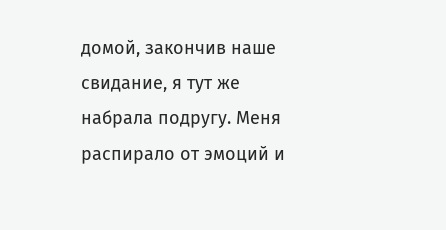домой, закончив наше свидание, я тут же набрала подругу. Меня распирало от эмоций и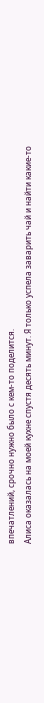впечатлений, срочно нужно было с кем-то поделится.
Алиса оказалась на моей кухне спустя десять минут. Я только успела заварить чай и найти какие-то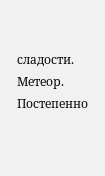сладости. Метеор.
Постепенно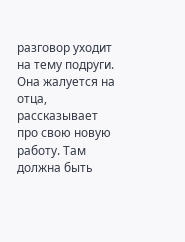разговор уходит на тему подруги. Она жалуется на отца, рассказывает про свою новую работу. Там должна быть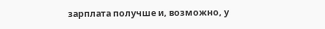зарплата получше и, возможно, у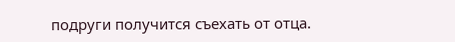подруги получится съехать от отца.